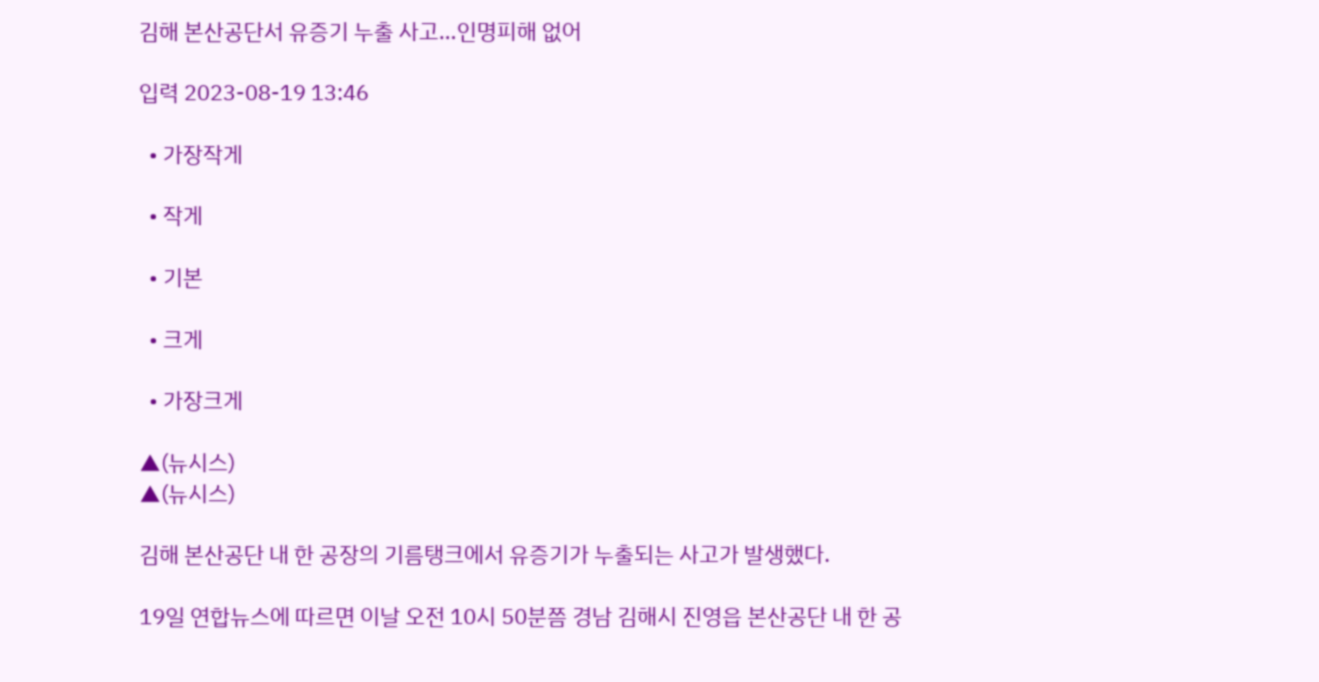김해 본산공단서 유증기 누출 사고…인명피해 없어

입력 2023-08-19 13:46

  • 가장작게

  • 작게

  • 기본

  • 크게

  • 가장크게

▲(뉴시스)
▲(뉴시스)

김해 본산공단 내 한 공장의 기름탱크에서 유증기가 누출되는 사고가 발생했다.

19일 연합뉴스에 따르면 이날 오전 10시 50분쯤 경남 김해시 진영읍 본산공단 내 한 공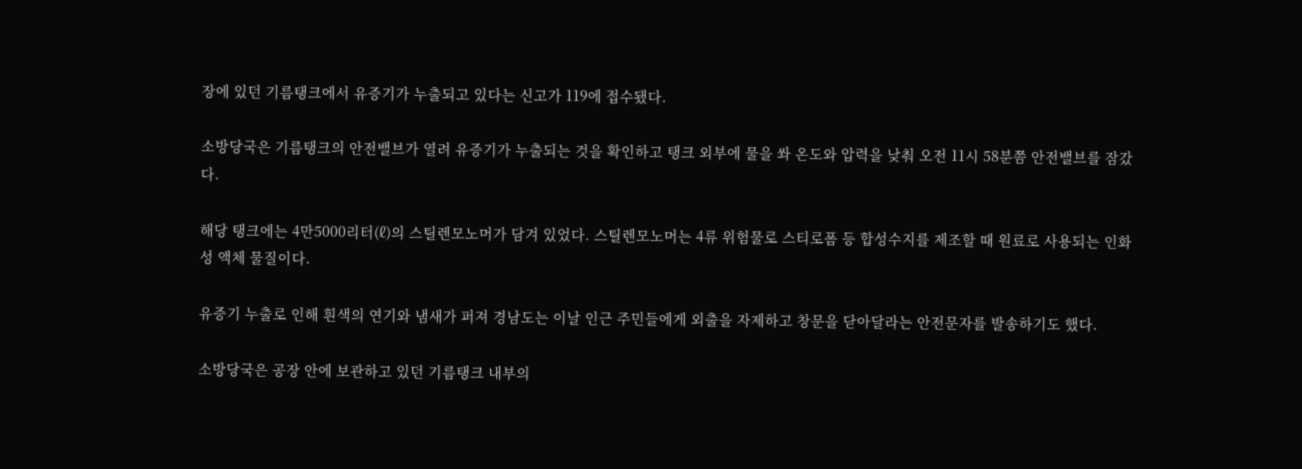장에 있던 기름탱크에서 유증기가 누출되고 있다는 신고가 119에 접수됐다.

소방당국은 기름탱크의 안전밸브가 열려 유증기가 누출되는 것을 확인하고 탱크 외부에 물을 쏴 온도와 압력을 낮춰 오전 11시 58분쯤 안전밸브를 잠갔다.

해당 탱크에는 4만5000리터(ℓ)의 스틸렌모노머가 담겨 있었다. 스틸렌모노머는 4류 위험물로 스티로폼 등 합성수지를 제조할 때 원료로 사용되는 인화성 액체 물질이다.

유증기 누출로 인해 흰색의 연기와 냄새가 퍼져 경남도는 이날 인근 주민들에게 외출을 자제하고 창문을 닫아달라는 안전문자를 발송하기도 했다.

소방당국은 공장 안에 보관하고 있던 기름탱크 내부의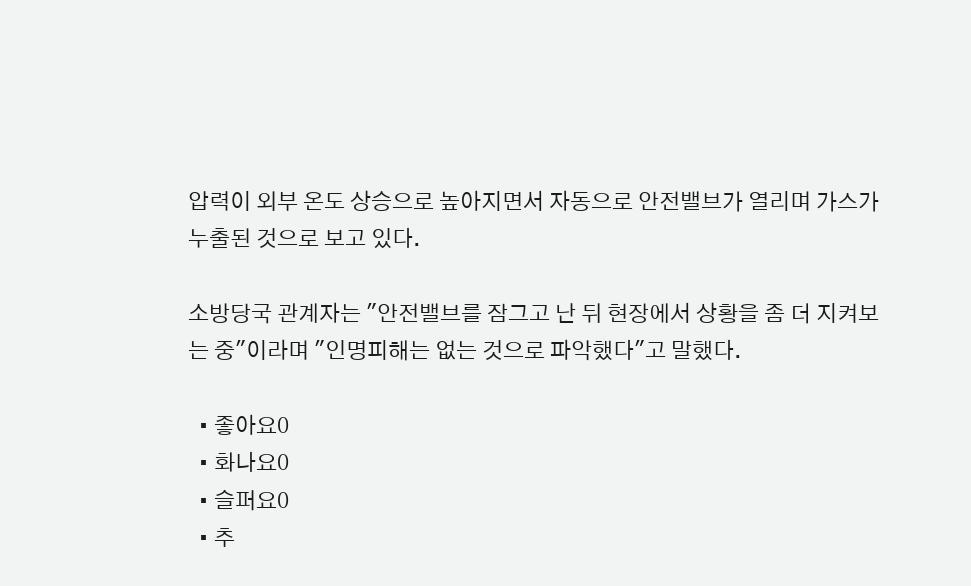압력이 외부 온도 상승으로 높아지면서 자동으로 안전밸브가 열리며 가스가 누출된 것으로 보고 있다.

소방당국 관계자는 "안전밸브를 잠그고 난 뒤 현장에서 상황을 좀 더 지켜보는 중"이라며 "인명피해는 없는 것으로 파악했다"고 말했다.

  • 좋아요0
  • 화나요0
  • 슬퍼요0
  • 추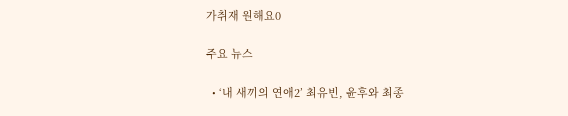가취재 원해요0

주요 뉴스

  • ‘내 새끼의 연애2’ 최유빈, 윤후와 최종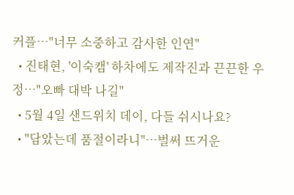커플⋯"너무 소중하고 감사한 인연"
  • 진태현, '이숙캠' 하차에도 제작진과 끈끈한 우정⋯"오빠 대박 나길"
  • 5월 4일 샌드위치 데이, 다들 쉬시나요?
  • "담았는데 품절이라니"⋯벌써 뜨거운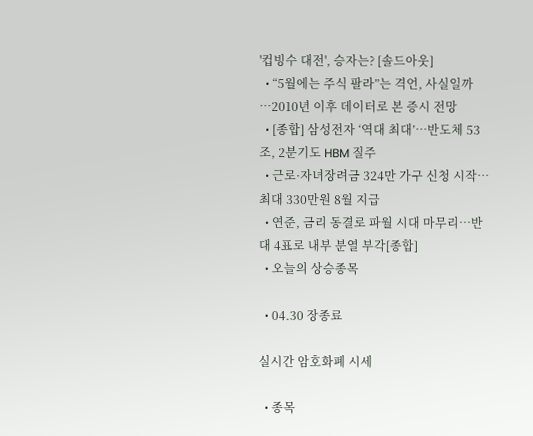'컵빙수 대전', 승자는? [솔드아웃]
  • “5월에는 주식 팔라”는 격언, 사실일까⋯2010년 이후 데이터로 본 증시 전망
  • [종합] 삼성전자 ‘역대 최대’…반도체 53조, 2분기도 HBM 질주
  • 근로·자녀장려금 324만 가구 신청 시작…최대 330만원 8월 지급
  • 연준, 금리 동결로 파월 시대 마무리…반대 4표로 내부 분열 부각[종합]
  • 오늘의 상승종목

  • 04.30 장종료

실시간 암호화폐 시세

  • 종목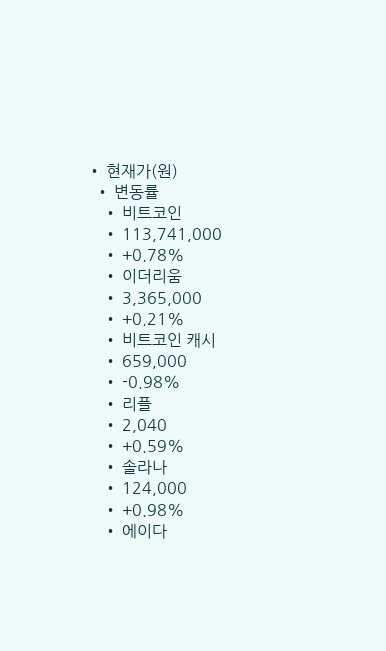• 현재가(원)
  • 변동률
    • 비트코인
    • 113,741,000
    • +0.78%
    • 이더리움
    • 3,365,000
    • +0.21%
    • 비트코인 캐시
    • 659,000
    • -0.98%
    • 리플
    • 2,040
    • +0.59%
    • 솔라나
    • 124,000
    • +0.98%
    • 에이다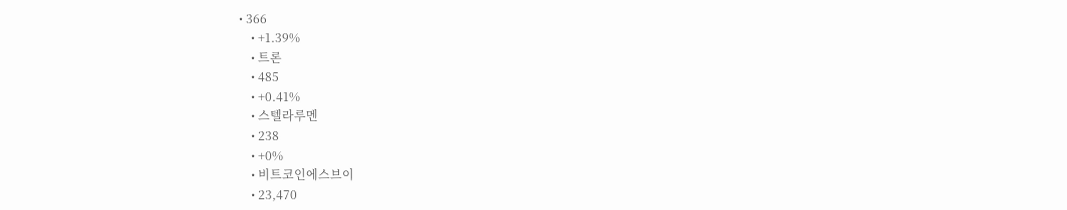• 366
    • +1.39%
    • 트론
    • 485
    • +0.41%
    • 스텔라루멘
    • 238
    • +0%
    • 비트코인에스브이
    • 23,470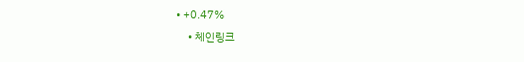• +0.47%
    • 체인링크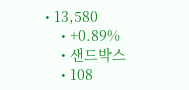• 13,580
    • +0.89%
    • 샌드박스
    • 108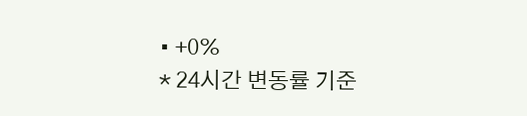• +0%
* 24시간 변동률 기준